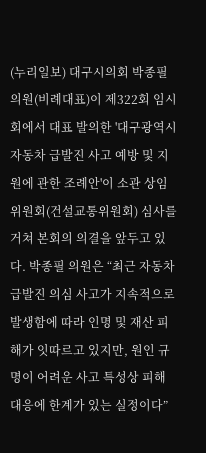(누리일보) 대구시의회 박종필 의원(비례대표)이 제322회 임시회에서 대표 발의한 '대구광역시 자동차 급발진 사고 예방 및 지원에 관한 조례안'이 소관 상임위원회(건설교통위원회) 심사를 거쳐 본회의 의결을 앞두고 있다. 박종필 의원은 “최근 자동차 급발진 의심 사고가 지속적으로 발생함에 따라 인명 및 재산 피해가 잇따르고 있지만, 원인 규명이 어려운 사고 특성상 피해 대응에 한계가 있는 실정이다”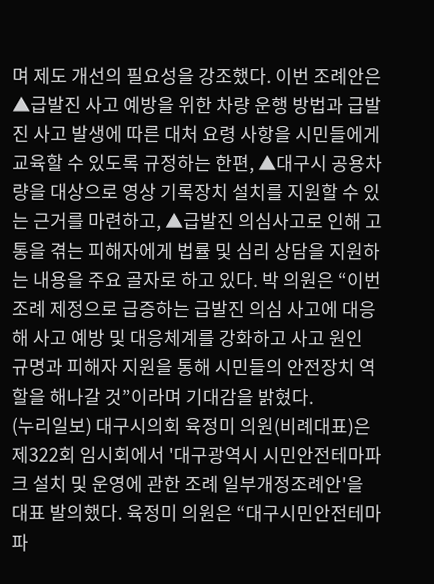며 제도 개선의 필요성을 강조했다. 이번 조례안은 ▲급발진 사고 예방을 위한 차량 운행 방법과 급발진 사고 발생에 따른 대처 요령 사항을 시민들에게 교육할 수 있도록 규정하는 한편, ▲대구시 공용차량을 대상으로 영상 기록장치 설치를 지원할 수 있는 근거를 마련하고, ▲급발진 의심사고로 인해 고통을 겪는 피해자에게 법률 및 심리 상담을 지원하는 내용을 주요 골자로 하고 있다. 박 의원은 “이번 조례 제정으로 급증하는 급발진 의심 사고에 대응해 사고 예방 및 대응체계를 강화하고 사고 원인 규명과 피해자 지원을 통해 시민들의 안전장치 역할을 해나갈 것”이라며 기대감을 밝혔다.
(누리일보) 대구시의회 육정미 의원(비례대표)은 제322회 임시회에서 '대구광역시 시민안전테마파크 설치 및 운영에 관한 조례 일부개정조례안'을 대표 발의했다. 육정미 의원은 “대구시민안전테마파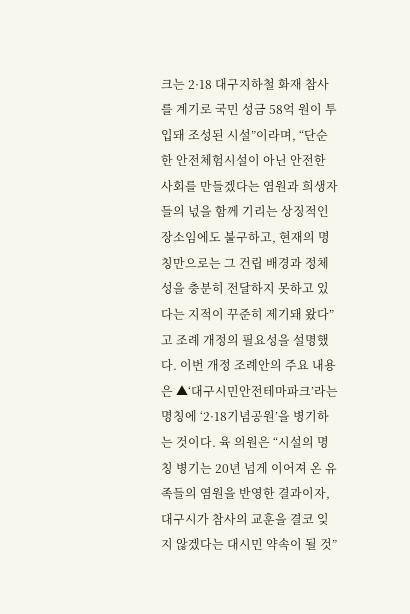크는 2·18 대구지하철 화재 참사를 계기로 국민 성금 58억 원이 투입돼 조성된 시설”이라며, “단순한 안전체험시설이 아닌 안전한 사회를 만들겠다는 염원과 희생자들의 넋을 함께 기리는 상징적인 장소임에도 불구하고, 현재의 명칭만으로는 그 건립 배경과 정체성을 충분히 전달하지 못하고 있다는 지적이 꾸준히 제기돼 왔다”고 조례 개정의 필요성을 설명했다. 이번 개정 조례안의 주요 내용은 ▲‘대구시민안전테마파크’라는 명칭에 ‘2·18기념공원’을 병기하는 것이다. 육 의원은 “시설의 명칭 병기는 20년 넘게 이어져 온 유족들의 염원을 반영한 결과이자, 대구시가 참사의 교훈을 결코 잊지 않겠다는 대시민 약속이 될 것”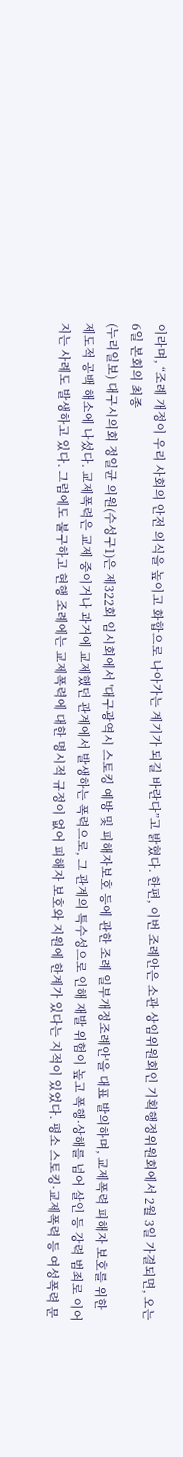이라며, “조례 개정이 우리 사회의 안전 의식을 높이고 화합으로 나아가는 계기가 되길 바란다”고 밝혔다. 한편, 이번 조례안은 소관 상임위원회인 기획행정위원회에서 2월 3일 가결되면, 오는 6일 본회의 최종
(누리일보) 대구시의회 정일균 의원(수성구1)은 제322회 임시회에서 '대구광역시 스토킹 예방 및 피해자보호 등에 관한 조례 일부개정조례안'을 대표 발의하며, 교제폭력 피해자 보호를 위한 제도적 공백 해소에 나섰다. 교제폭력은 교제 중이거나 과거에 교제했던 관계에서 발생하는 폭력으로, 그 관계의 특수성으로 인해 재발 위험이 높고 폭행·상해를 넘어 살인 등 강력 범죄로 이어지는 사례도 발생하고 있다. 그럼에도 불구하고 현행 조례에는 교제폭력에 대한 명시적 규정이 없어 피해자 보호와 지원에 한계가 있다는 지적이 있었다. 평소 스토킹·교제폭력 등 여성폭력 문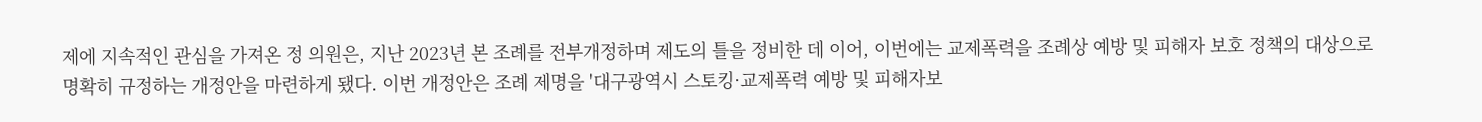제에 지속적인 관심을 가져온 정 의원은, 지난 2023년 본 조례를 전부개정하며 제도의 틀을 정비한 데 이어, 이번에는 교제폭력을 조례상 예방 및 피해자 보호 정책의 대상으로 명확히 규정하는 개정안을 마련하게 됐다. 이번 개정안은 조례 제명을 '대구광역시 스토킹·교제폭력 예방 및 피해자보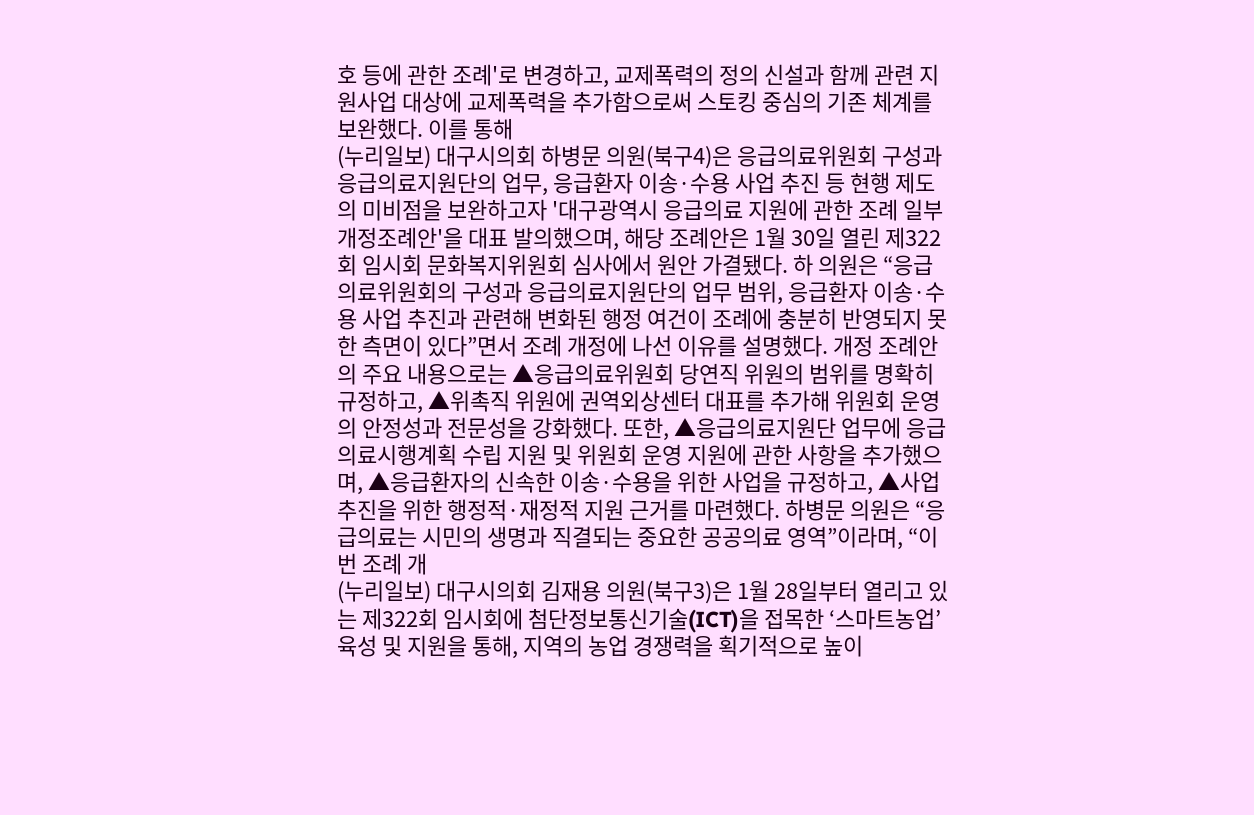호 등에 관한 조례'로 변경하고, 교제폭력의 정의 신설과 함께 관련 지원사업 대상에 교제폭력을 추가함으로써 스토킹 중심의 기존 체계를 보완했다. 이를 통해
(누리일보) 대구시의회 하병문 의원(북구4)은 응급의료위원회 구성과 응급의료지원단의 업무, 응급환자 이송·수용 사업 추진 등 현행 제도의 미비점을 보완하고자 '대구광역시 응급의료 지원에 관한 조례 일부개정조례안'을 대표 발의했으며, 해당 조례안은 1월 30일 열린 제322회 임시회 문화복지위원회 심사에서 원안 가결됐다. 하 의원은 “응급의료위원회의 구성과 응급의료지원단의 업무 범위, 응급환자 이송·수용 사업 추진과 관련해 변화된 행정 여건이 조례에 충분히 반영되지 못한 측면이 있다”면서 조례 개정에 나선 이유를 설명했다. 개정 조례안의 주요 내용으로는 ▲응급의료위원회 당연직 위원의 범위를 명확히 규정하고, ▲위촉직 위원에 권역외상센터 대표를 추가해 위원회 운영의 안정성과 전문성을 강화했다. 또한, ▲응급의료지원단 업무에 응급의료시행계획 수립 지원 및 위원회 운영 지원에 관한 사항을 추가했으며, ▲응급환자의 신속한 이송·수용을 위한 사업을 규정하고, ▲사업 추진을 위한 행정적·재정적 지원 근거를 마련했다. 하병문 의원은 “응급의료는 시민의 생명과 직결되는 중요한 공공의료 영역”이라며, “이번 조례 개
(누리일보) 대구시의회 김재용 의원(북구3)은 1월 28일부터 열리고 있는 제322회 임시회에 첨단정보통신기술(ICT)을 접목한 ‘스마트농업’ 육성 및 지원을 통해, 지역의 농업 경쟁력을 획기적으로 높이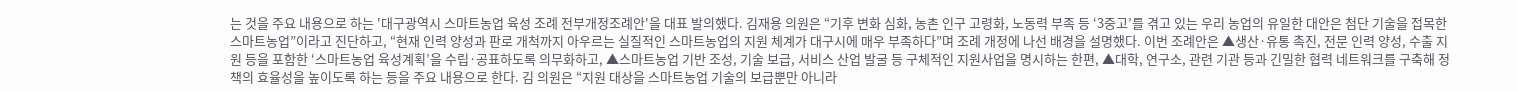는 것을 주요 내용으로 하는 '대구광역시 스마트농업 육성 조례 전부개정조례안'을 대표 발의했다. 김재용 의원은 “기후 변화 심화, 농촌 인구 고령화, 노동력 부족 등 ‘3중고’를 겪고 있는 우리 농업의 유일한 대안은 첨단 기술을 접목한 스마트농업”이라고 진단하고, “현재 인력 양성과 판로 개척까지 아우르는 실질적인 스마트농업의 지원 체계가 대구시에 매우 부족하다”며 조례 개정에 나선 배경을 설명했다. 이번 조례안은 ▲생산·유통 촉진, 전문 인력 양성, 수출 지원 등을 포함한 ‘스마트농업 육성계획’을 수립·공표하도록 의무화하고, ▲스마트농업 기반 조성, 기술 보급, 서비스 산업 발굴 등 구체적인 지원사업을 명시하는 한편, ▲대학, 연구소, 관련 기관 등과 긴밀한 협력 네트워크를 구축해 정책의 효율성을 높이도록 하는 등을 주요 내용으로 한다. 김 의원은 “지원 대상을 스마트농업 기술의 보급뿐만 아니라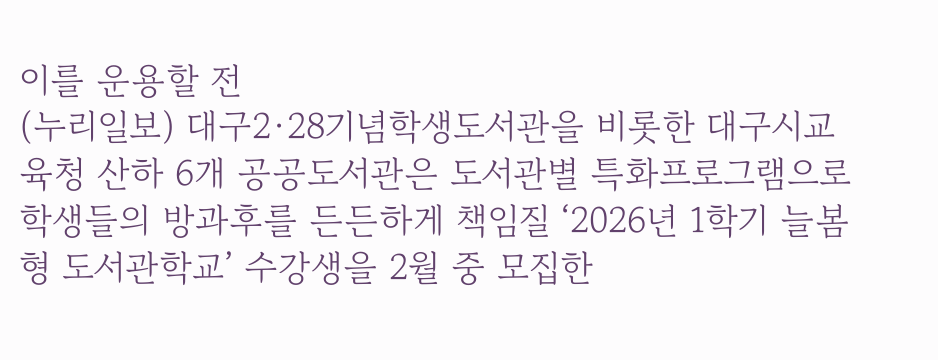이를 운용할 전
(누리일보) 대구2·28기념학생도서관을 비롯한 대구시교육청 산하 6개 공공도서관은 도서관별 특화프로그램으로 학생들의 방과후를 든든하게 책임질 ‘2026년 1학기 늘봄형 도서관학교’ 수강생을 2월 중 모집한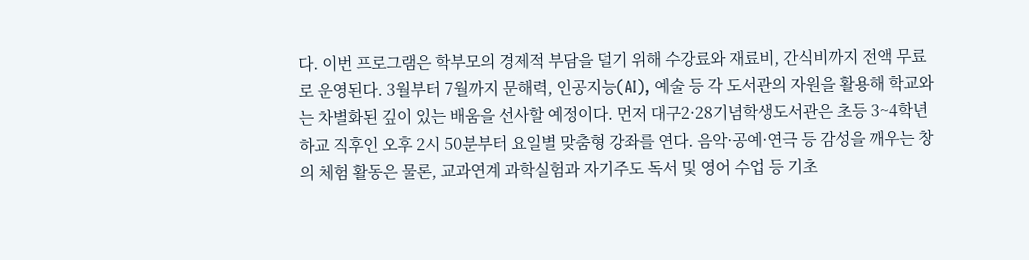다. 이번 프로그램은 학부모의 경제적 부담을 덜기 위해 수강료와 재료비, 간식비까지 전액 무료로 운영된다. 3월부터 7월까지 문해력, 인공지능(AI), 예술 등 각 도서관의 자원을 활용해 학교와는 차별화된 깊이 있는 배움을 선사할 예정이다. 먼저 대구2·28기념학생도서관은 초등 3~4학년 하교 직후인 오후 2시 50분부터 요일별 맞춤형 강좌를 연다. 음악·공예·연극 등 감성을 깨우는 창의 체험 활동은 물론, 교과연계 과학실험과 자기주도 독서 및 영어 수업 등 기초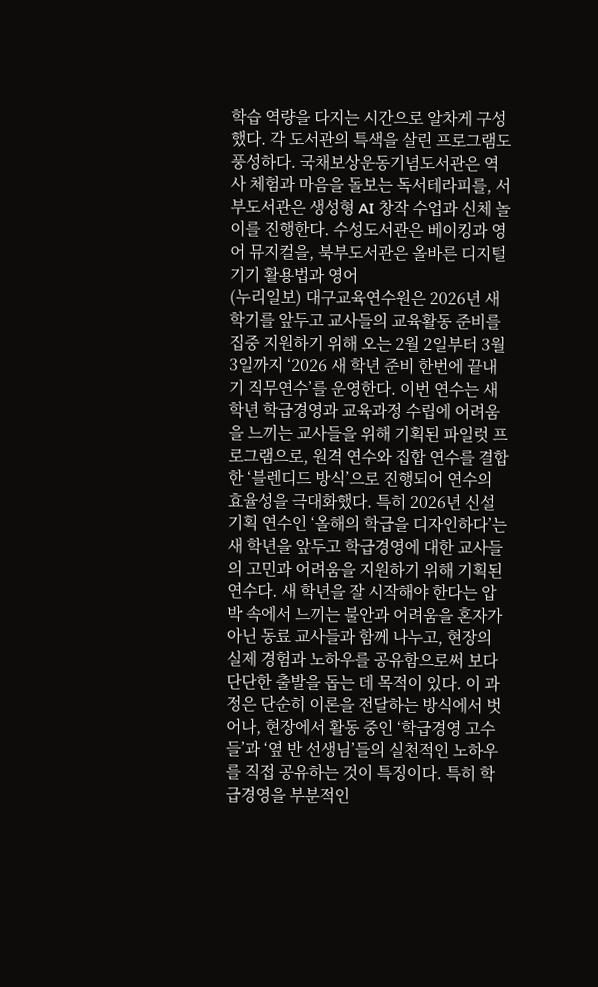학습 역량을 다지는 시간으로 알차게 구성했다. 각 도서관의 특색을 살린 프로그램도 풍성하다. 국채보상운동기념도서관은 역사 체험과 마음을 돌보는 독서테라피를, 서부도서관은 생성형 AI 창작 수업과 신체 놀이를 진행한다. 수성도서관은 베이킹과 영어 뮤지컬을, 북부도서관은 올바른 디지털 기기 활용법과 영어
(누리일보) 대구교육연수원은 2026년 새 학기를 앞두고 교사들의 교육활동 준비를 집중 지원하기 위해 오는 2월 2일부터 3월 3일까지 ‘2026 새 학년 준비 한번에 끝내기 직무연수’를 운영한다. 이번 연수는 새 학년 학급경영과 교육과정 수립에 어려움을 느끼는 교사들을 위해 기획된 파일럿 프로그램으로, 원격 연수와 집합 연수를 결합한 ‘블렌디드 방식’으로 진행되어 연수의 효율성을 극대화했다. 특히 2026년 신설 기획 연수인 ‘올해의 학급을 디자인하다’는 새 학년을 앞두고 학급경영에 대한 교사들의 고민과 어려움을 지원하기 위해 기획된 연수다. 새 학년을 잘 시작해야 한다는 압박 속에서 느끼는 불안과 어려움을 혼자가 아닌 동료 교사들과 함께 나누고, 현장의 실제 경험과 노하우를 공유함으로써 보다 단단한 출발을 돕는 데 목적이 있다. 이 과정은 단순히 이론을 전달하는 방식에서 벗어나, 현장에서 활동 중인 ‘학급경영 고수들’과 ‘옆 반 선생님’들의 실천적인 노하우를 직접 공유하는 것이 특징이다. 특히 학급경영을 부분적인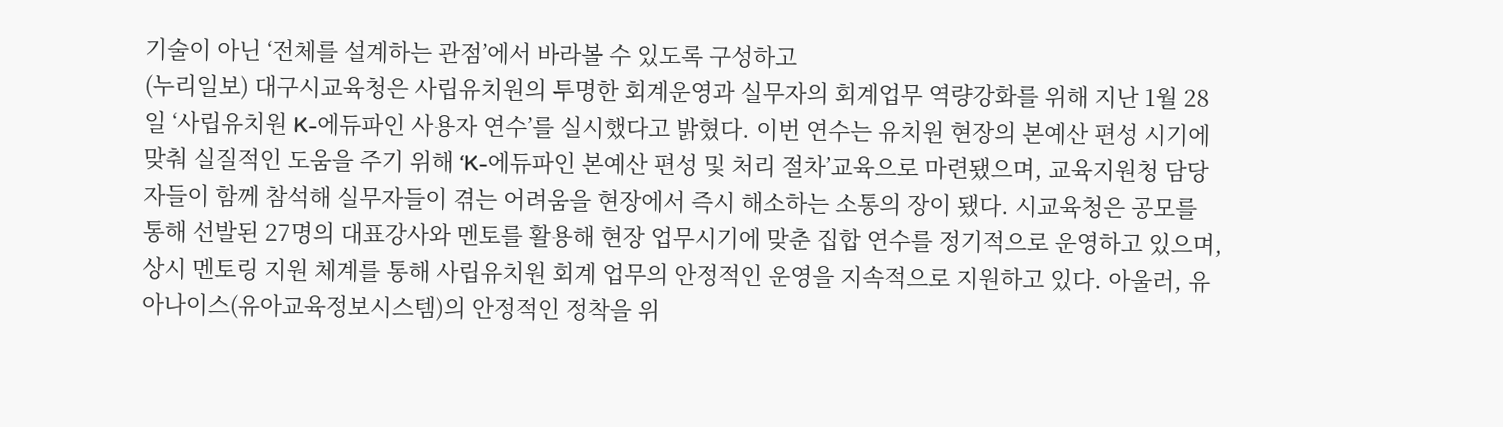기술이 아닌 ‘전체를 설계하는 관점’에서 바라볼 수 있도록 구성하고
(누리일보) 대구시교육청은 사립유치원의 투명한 회계운영과 실무자의 회계업무 역량강화를 위해 지난 1월 28일 ‘사립유치원 K-에듀파인 사용자 연수’를 실시했다고 밝혔다. 이번 연수는 유치원 현장의 본예산 편성 시기에 맞춰 실질적인 도움을 주기 위해 ‘K-에듀파인 본예산 편성 및 처리 절차’교육으로 마련됐으며, 교육지원청 담당자들이 함께 참석해 실무자들이 겪는 어려움을 현장에서 즉시 해소하는 소통의 장이 됐다. 시교육청은 공모를 통해 선발된 27명의 대표강사와 멘토를 활용해 현장 업무시기에 맞춘 집합 연수를 정기적으로 운영하고 있으며, 상시 멘토링 지원 체계를 통해 사립유치원 회계 업무의 안정적인 운영을 지속적으로 지원하고 있다. 아울러, 유아나이스(유아교육정보시스템)의 안정적인 정착을 위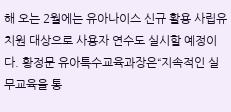해 오는 2월에는 유아나이스 신규 활용 사립유치원 대상으로 사용자 연수도 실시할 예정이다. 황정문 유아특수교육과장은“지속적인 실무교육을 통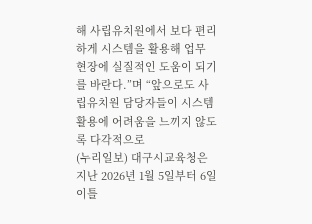해 사립유치원에서 보다 편리하게 시스템을 활용해 업무 현장에 실질적인 도움이 되기를 바란다.”며 “앞으로도 사립유치원 담당자들이 시스템 활용에 어려움을 느끼지 않도록 다각적으로
(누리일보) 대구시교육청은 지난 2026년 1월 5일부터 6일 이틀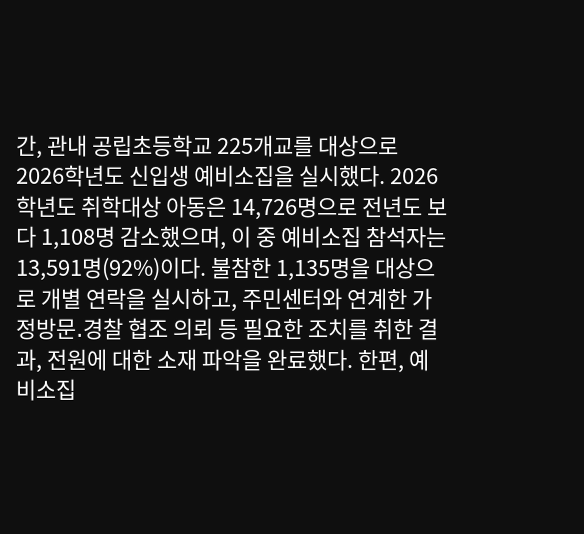간, 관내 공립초등학교 225개교를 대상으로 2026학년도 신입생 예비소집을 실시했다. 2026학년도 취학대상 아동은 14,726명으로 전년도 보다 1,108명 감소했으며, 이 중 예비소집 참석자는 13,591명(92%)이다. 불참한 1,135명을 대상으로 개별 연락을 실시하고, 주민센터와 연계한 가정방문․경찰 협조 의뢰 등 필요한 조치를 취한 결과, 전원에 대한 소재 파악을 완료했다. 한편, 예비소집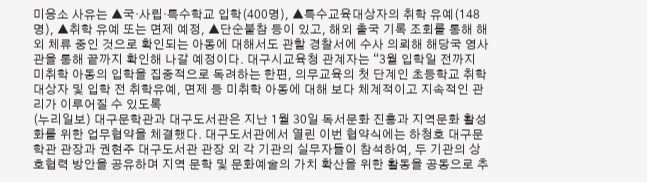미응소 사유는 ▲국·사립·특수학교 입학(400명), ▲특수교육대상자의 취학 유예(148명), ▲취학 유예 또는 면제 예정, ▲단순불참 등이 있고, 해외 출국 기록 조회를 통해 해외 체류 중인 것으로 확인되는 아동에 대해서도 관할 경찰서에 수사 의뢰해 해당국 영사관을 통해 끝까지 확인해 나갈 예정이다. 대구시교육청 관계자는 “3월 입학일 전까지 미취학 아동의 입학을 집중적으로 독려하는 한편, 의무교육의 첫 단계인 초등학교 취학대상자 및 입학 전 취학유예, 면제 등 미취학 아동에 대해 보다 체계적이고 지속적인 관리가 이루어질 수 있도록
(누리일보) 대구문학관과 대구도서관은 지난 1월 30일 독서문화 진흥과 지역문화 활성화를 위한 업무협약을 체결했다. 대구도서관에서 열린 이번 협약식에는 하청호 대구문학관 관장과 권현주 대구도서관 관장 외 각 기관의 실무자들이 참석하여, 두 기관의 상호협력 방안을 공유하며 지역 문학 및 문화예술의 가치 확산을 위한 활동을 공동으로 추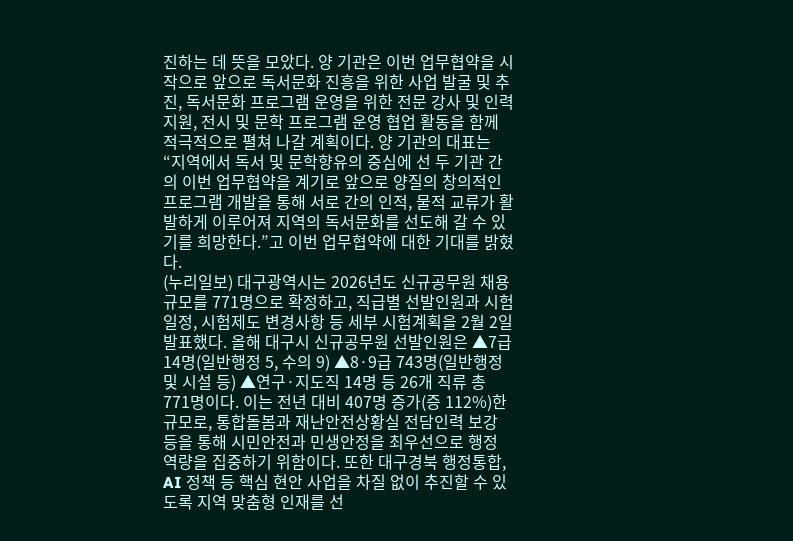진하는 데 뜻을 모았다. 양 기관은 이번 업무협약을 시작으로 앞으로 독서문화 진흥을 위한 사업 발굴 및 추진, 독서문화 프로그램 운영을 위한 전문 강사 및 인력 지원, 전시 및 문학 프로그램 운영 협업 활동을 함께 적극적으로 펼쳐 나갈 계획이다. 양 기관의 대표는 “지역에서 독서 및 문학향유의 중심에 선 두 기관 간의 이번 업무협약을 계기로 앞으로 양질의 창의적인 프로그램 개발을 통해 서로 간의 인적, 물적 교류가 활발하게 이루어져 지역의 독서문화를 선도해 갈 수 있기를 희망한다.”고 이번 업무협약에 대한 기대를 밝혔다.
(누리일보) 대구광역시는 2026년도 신규공무원 채용규모를 771명으로 확정하고, 직급별 선발인원과 시험 일정, 시험제도 변경사항 등 세부 시험계획을 2월 2일 발표했다. 올해 대구시 신규공무원 선발인원은 ▲7급 14명(일반행정 5, 수의 9) ▲8·9급 743명(일반행정 및 시설 등) ▲연구·지도직 14명 등 26개 직류 총 771명이다. 이는 전년 대비 407명 증가(증 112%)한 규모로, 통합돌봄과 재난안전상황실 전담인력 보강 등을 통해 시민안전과 민생안정을 최우선으로 행정 역량을 집중하기 위함이다. 또한 대구경북 행정통합, AI 정책 등 핵심 현안 사업을 차질 없이 추진할 수 있도록 지역 맞춤형 인재를 선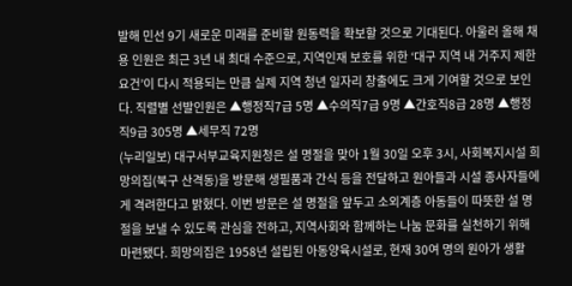발해 민선 9기 새로운 미래를 준비할 원동력을 확보할 것으로 기대된다. 아울러 올해 채용 인원은 최근 3년 내 최대 수준으로, 지역인재 보호를 위한 ‘대구 지역 내 거주지 제한 요건’이 다시 적용되는 만큼 실제 지역 청년 일자리 창출에도 크게 기여할 것으로 보인다. 직렬별 선발인원은 ▲행정직7급 5명 ▲수의직7급 9명 ▲간호직8급 28명 ▲행정직9급 305명 ▲세무직 72명
(누리일보) 대구서부교육지원청은 설 명절을 맞아 1월 30일 오후 3시, 사회복지시설 희망의집(북구 산격동)을 방문해 생필품과 간식 등을 전달하고 원아들과 시설 종사자들에게 격려한다고 밝혔다. 이번 방문은 설 명절을 앞두고 소외계층 아동들이 따뜻한 설 명절을 보낼 수 있도록 관심을 전하고, 지역사회와 함께하는 나눔 문화를 실천하기 위해 마련됐다. 희망의집은 1958년 설립된 아동양육시설로, 현재 30여 명의 원아가 생활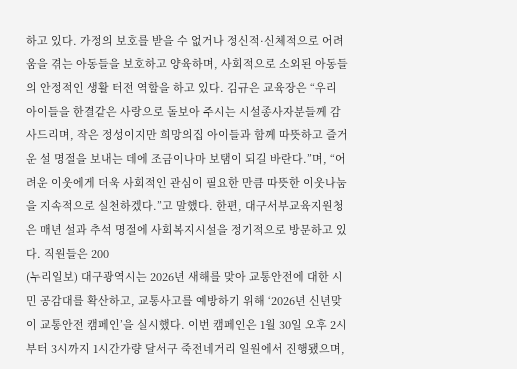하고 있다. 가정의 보호를 받을 수 없거나 정신적·신체적으로 어려움을 겪는 아동들을 보호하고 양육하며, 사회적으로 소외된 아동들의 안정적인 생활 터전 역할을 하고 있다. 김규은 교육장은 “우리 아이들을 한결같은 사랑으로 돌보아 주시는 시설종사자분들께 감사드리며, 작은 정성이지만 희망의집 아이들과 함께 따뜻하고 즐거운 설 명절을 보내는 데에 조금이나마 보탬이 되길 바란다.”며, “어려운 이웃에게 더욱 사회적인 관심이 필요한 만큼 따뜻한 이웃나눔을 지속적으로 실천하겠다.”고 말했다. 한편, 대구서부교육지원청은 매년 설과 추석 명절에 사회복지시설을 정기적으로 방문하고 있다. 직원들은 200
(누리일보) 대구광역시는 2026년 새해를 맞아 교통안전에 대한 시민 공감대를 확산하고, 교통사고를 예방하기 위해 ‘2026년 신년맞이 교통안전 캠페인’을 실시했다. 이번 캠페인은 1월 30일 오후 2시부터 3시까지 1시간가량 달서구 죽전네거리 일원에서 진행됐으며,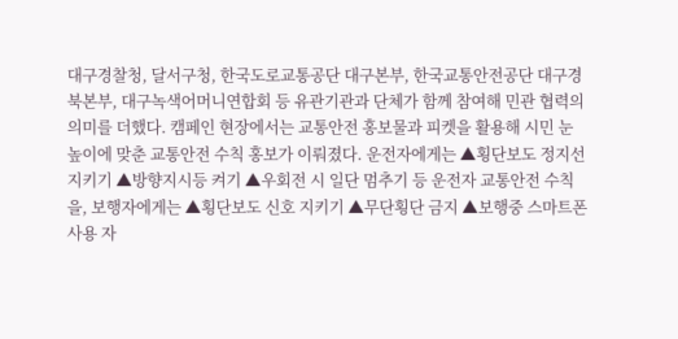대구경찰청, 달서구청, 한국도로교통공단 대구본부, 한국교통안전공단 대구경북본부, 대구녹색어머니연합회 등 유관기관과 단체가 함께 참여해 민관 협력의 의미를 더했다. 캠페인 현장에서는 교통안전 홍보물과 피켓을 활용해 시민 눈높이에 맞춘 교통안전 수칙 홍보가 이뤄졌다. 운전자에게는 ▲횡단보도 정지선 지키기 ▲방향지시등 켜기 ▲우회전 시 일단 멈추기 등 운전자 교통안전 수칙을, 보행자에게는 ▲횡단보도 신호 지키기 ▲무단횡단 금지 ▲보행중 스마트폰 사용 자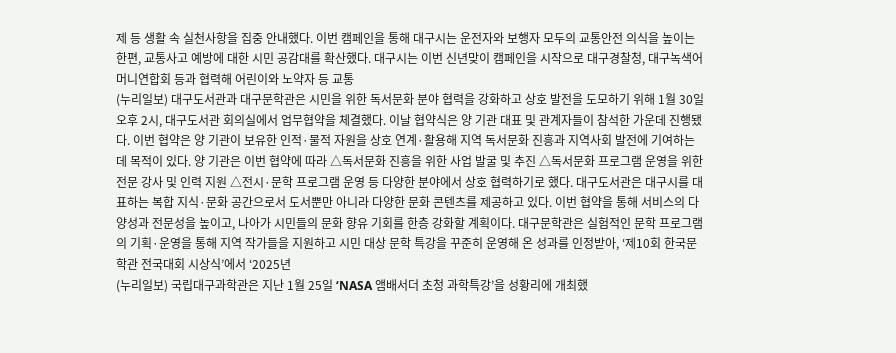제 등 생활 속 실천사항을 집중 안내했다. 이번 캠페인을 통해 대구시는 운전자와 보행자 모두의 교통안전 의식을 높이는 한편, 교통사고 예방에 대한 시민 공감대를 확산했다. 대구시는 이번 신년맞이 캠페인을 시작으로 대구경찰청, 대구녹색어머니연합회 등과 협력해 어린이와 노약자 등 교통
(누리일보) 대구도서관과 대구문학관은 시민을 위한 독서문화 분야 협력을 강화하고 상호 발전을 도모하기 위해 1월 30일 오후 2시, 대구도서관 회의실에서 업무협약을 체결했다. 이날 협약식은 양 기관 대표 및 관계자들이 참석한 가운데 진행됐다. 이번 협약은 양 기관이 보유한 인적·물적 자원을 상호 연계·활용해 지역 독서문화 진흥과 지역사회 발전에 기여하는 데 목적이 있다. 양 기관은 이번 협약에 따라 △독서문화 진흥을 위한 사업 발굴 및 추진 △독서문화 프로그램 운영을 위한 전문 강사 및 인력 지원 △전시·문학 프로그램 운영 등 다양한 분야에서 상호 협력하기로 했다. 대구도서관은 대구시를 대표하는 복합 지식·문화 공간으로서 도서뿐만 아니라 다양한 문화 콘텐츠를 제공하고 있다. 이번 협약을 통해 서비스의 다양성과 전문성을 높이고, 나아가 시민들의 문화 향유 기회를 한층 강화할 계획이다. 대구문학관은 실험적인 문학 프로그램의 기획·운영을 통해 지역 작가들을 지원하고 시민 대상 문학 특강을 꾸준히 운영해 온 성과를 인정받아, ‘제10회 한국문학관 전국대회 시상식’에서 ‘2025년
(누리일보) 국립대구과학관은 지난 1월 25일 ‘NASA 앰배서더 초청 과학특강’을 성황리에 개최했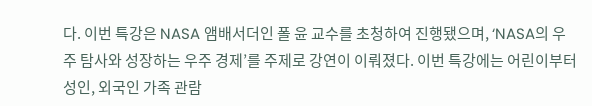다. 이번 특강은 NASA 앰배서더인 폴 윤 교수를 초청하여 진행됐으며, ‘NASA의 우주 탐사와 성장하는 우주 경제’를 주제로 강연이 이뤄졌다. 이번 특강에는 어린이부터 성인, 외국인 가족 관람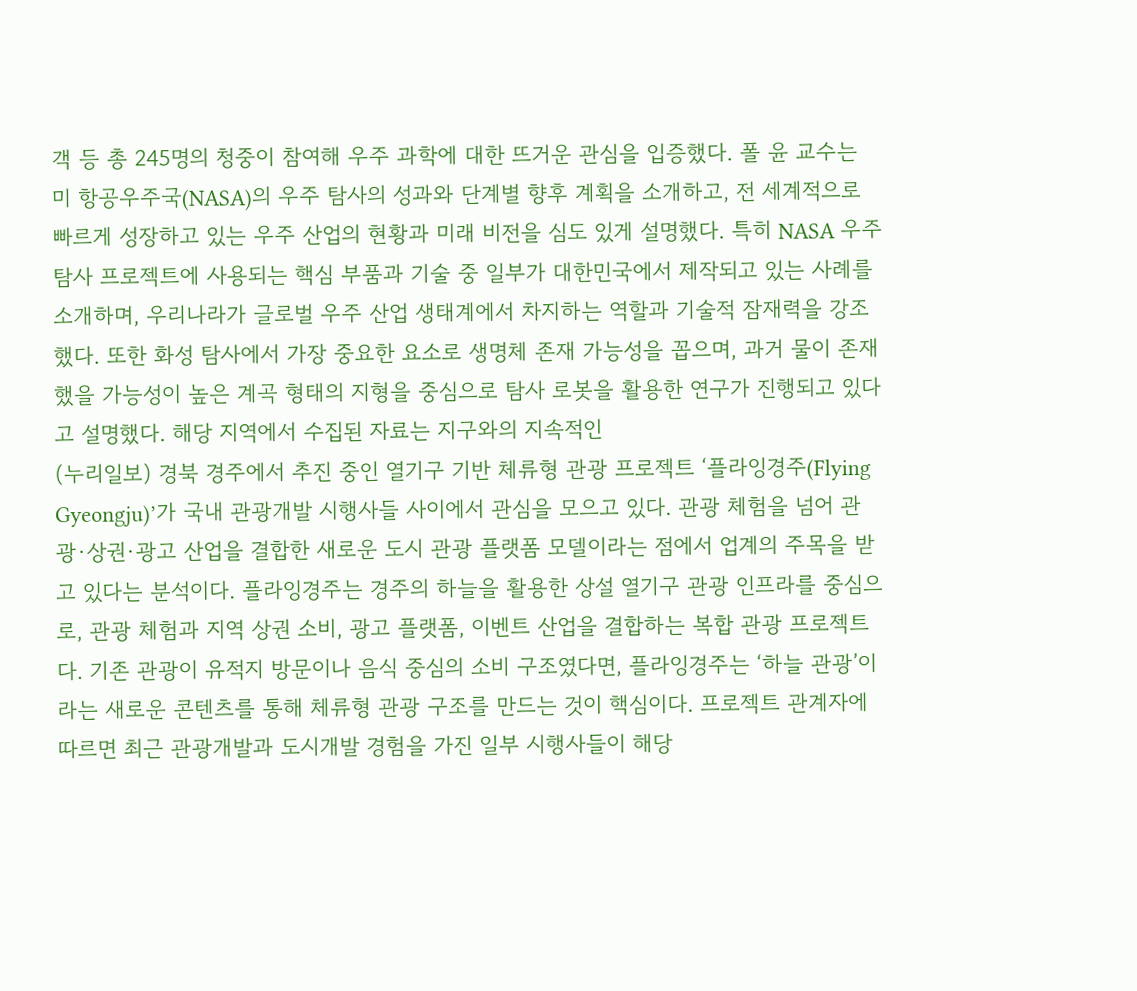객 등 총 245명의 청중이 참여해 우주 과학에 대한 뜨거운 관심을 입증했다. 폴 윤 교수는 미 항공우주국(NASA)의 우주 탐사의 성과와 단계별 향후 계획을 소개하고, 전 세계적으로 빠르게 성장하고 있는 우주 산업의 현황과 미래 비전을 심도 있게 설명했다. 특히 NASA 우주 탐사 프로젝트에 사용되는 핵심 부품과 기술 중 일부가 대한민국에서 제작되고 있는 사례를 소개하며, 우리나라가 글로벌 우주 산업 생태계에서 차지하는 역할과 기술적 잠재력을 강조했다. 또한 화성 탐사에서 가장 중요한 요소로 생명체 존재 가능성을 꼽으며, 과거 물이 존재했을 가능성이 높은 계곡 형태의 지형을 중심으로 탐사 로봇을 활용한 연구가 진행되고 있다고 설명했다. 해당 지역에서 수집된 자료는 지구와의 지속적인
(누리일보) 경북 경주에서 추진 중인 열기구 기반 체류형 관광 프로젝트 ‘플라잉경주(Flying Gyeongju)’가 국내 관광개발 시행사들 사이에서 관심을 모으고 있다. 관광 체험을 넘어 관광·상권·광고 산업을 결합한 새로운 도시 관광 플랫폼 모델이라는 점에서 업계의 주목을 받고 있다는 분석이다. 플라잉경주는 경주의 하늘을 활용한 상설 열기구 관광 인프라를 중심으로, 관광 체험과 지역 상권 소비, 광고 플랫폼, 이벤트 산업을 결합하는 복합 관광 프로젝트다. 기존 관광이 유적지 방문이나 음식 중심의 소비 구조였다면, 플라잉경주는 ‘하늘 관광’이라는 새로운 콘텐츠를 통해 체류형 관광 구조를 만드는 것이 핵심이다. 프로젝트 관계자에 따르면 최근 관광개발과 도시개발 경험을 가진 일부 시행사들이 해당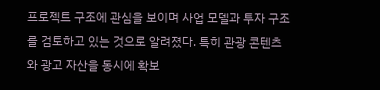프로젝트 구조에 관심을 보이며 사업 모델과 투자 구조를 검토하고 있는 것으로 알려졌다. 특히 관광 콘텐츠와 광고 자산을 동시에 확보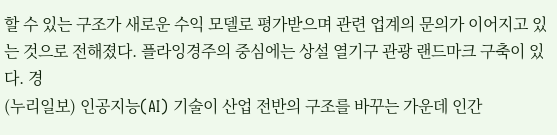할 수 있는 구조가 새로운 수익 모델로 평가받으며 관련 업계의 문의가 이어지고 있는 것으로 전해졌다. 플라잉경주의 중심에는 상설 열기구 관광 랜드마크 구축이 있다. 경
(누리일보) 인공지능(AI) 기술이 산업 전반의 구조를 바꾸는 가운데 인간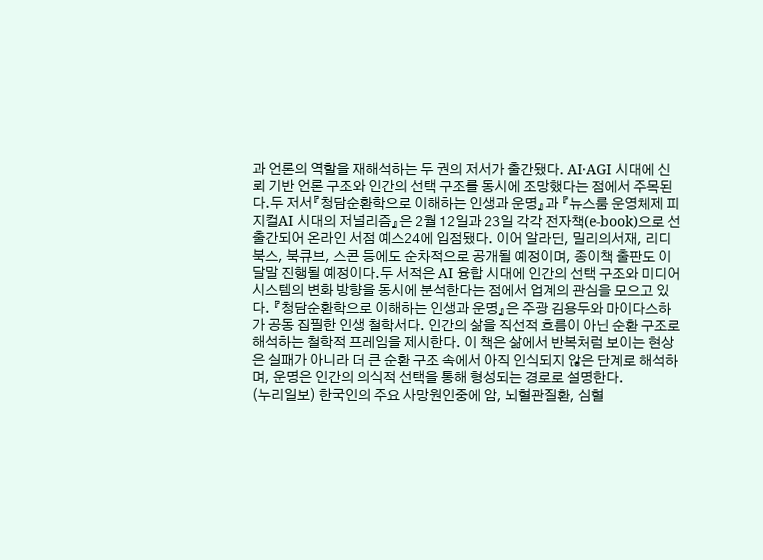과 언론의 역할을 재해석하는 두 권의 저서가 출간됐다. AI·AGI 시대에 신뢰 기반 언론 구조와 인간의 선택 구조를 동시에 조망했다는 점에서 주목된다.두 저서『청담순환학으로 이해하는 인생과 운명』과 『뉴스룸 운영체제 피지컬AI 시대의 저널리즘』은 2월 12일과 23일 각각 전자책(e-book)으로 선출간되어 온라인 서점 예스24에 입점됐다. 이어 알라딘, 밀리의서재, 리디북스, 북큐브, 스콘 등에도 순차적으로 공개될 예정이며, 종이책 출판도 이달말 진행될 예정이다.두 서적은 AI 융합 시대에 인간의 선택 구조와 미디어 시스템의 변화 방향을 동시에 분석한다는 점에서 업계의 관심을 모으고 있다. 『청담순환학으로 이해하는 인생과 운명』은 주광 김용두와 마이다스하가 공동 집필한 인생 철학서다. 인간의 삶을 직선적 흐름이 아닌 순환 구조로 해석하는 철학적 프레임을 제시한다. 이 책은 삶에서 반복처럼 보이는 현상은 실패가 아니라 더 큰 순환 구조 속에서 아직 인식되지 않은 단계로 해석하며, 운명은 인간의 의식적 선택을 통해 형성되는 경로로 설명한다.
(누리일보) 한국인의 주요 사망원인중에 암, 뇌혈관질환, 심혈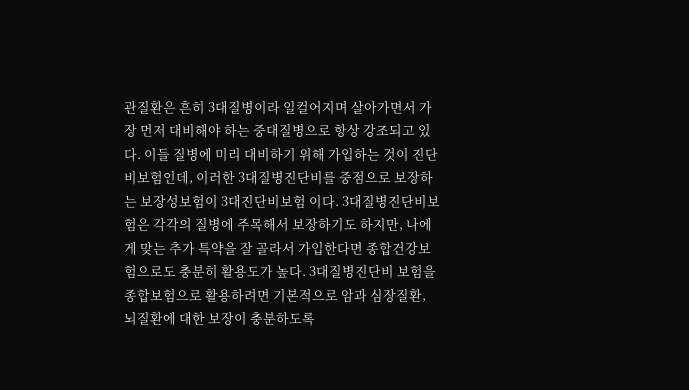관질환은 흔히 3대질병이라 일컬어지며 살아가면서 가장 먼저 대비해야 하는 중대질병으로 항상 강조되고 있다. 이들 질병에 미리 대비하기 위해 가입하는 것이 진단비보험인데, 이러한 3대질병진단비를 중점으로 보장하는 보장성보험이 3대진단비보험 이다. 3대질병진단비보험은 각각의 질병에 주목해서 보장하기도 하지만, 나에게 맞는 추가 특약을 잘 골라서 가입한다면 종합건강보험으로도 충분히 활용도가 높다. 3대질병진단비 보험을 종합보험으로 활용하려면 기본적으로 암과 심장질환, 뇌질환에 대한 보장이 충분하도록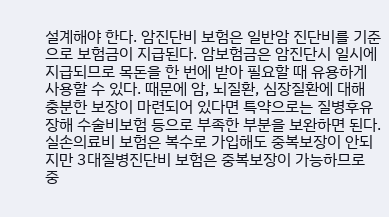설계해야 한다. 암진단비 보험은 일반암 진단비를 기준으로 보험금이 지급된다. 암보험금은 암진단시 일시에 지급되므로 목돈을 한 번에 받아 필요할 때 유용하게 사용할 수 있다. 때문에 암, 뇌질환, 심장질환에 대해 충분한 보장이 마련되어 있다면 특약으로는 질병후유장해 수술비보험 등으로 부족한 부분을 보완하면 된다. 실손의료비 보험은 복수로 가입해도 중복보장이 안되지만 3대질병진단비 보험은 중복보장이 가능하므로 중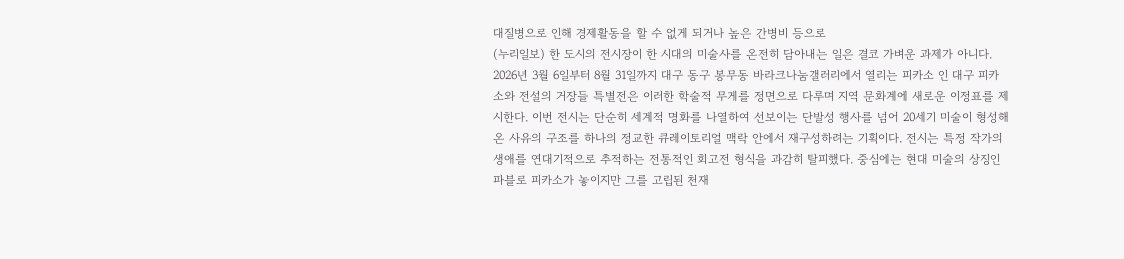대질병으로 인해 경제활동을 할 수 없게 되거나 높은 간병비 등으로
(누리일보) 한 도시의 전시장이 한 시대의 미술사를 온전히 담아내는 일은 결코 가벼운 과제가 아니다. 2026년 3월 6일부터 8월 31일까지 대구 동구 봉무동 바라크나눔갤러리에서 열리는 피카소 인 대구 피카소와 전설의 거장들 특별전은 이러한 학술적 무게를 정면으로 다루며 지역 문화계에 새로운 이정표를 제시한다. 이번 전시는 단순히 세계적 명화를 나열하여 선보이는 단발성 행사를 넘어 20세기 미술이 형성해온 사유의 구조를 하나의 정교한 큐레이토리얼 맥락 안에서 재구성하려는 기획이다. 전시는 특정 작가의 생애를 연대기적으로 추적하는 전통적인 회고전 형식을 과감히 탈피했다. 중심에는 현대 미술의 상징인 파블로 피카소가 놓이지만 그를 고립된 천재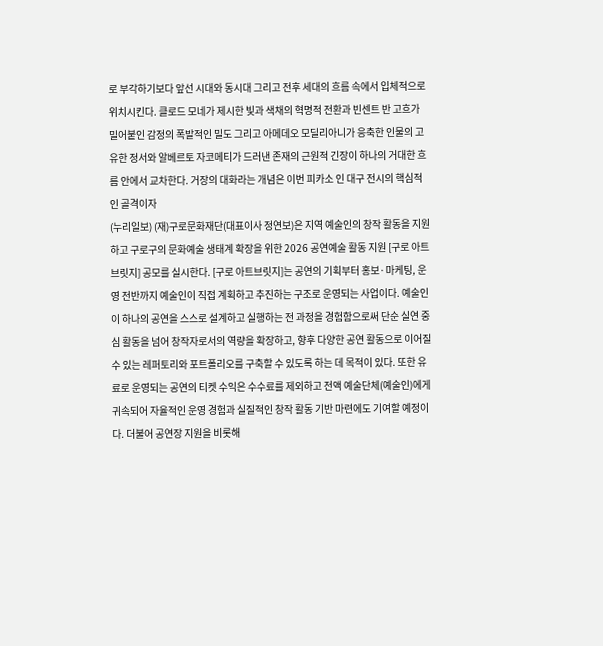로 부각하기보다 앞선 시대와 동시대 그리고 전후 세대의 흐름 속에서 입체적으로 위치시킨다. 클로드 모네가 제시한 빛과 색채의 혁명적 전환과 빈센트 반 고흐가 밀어붙인 감정의 폭발적인 밀도 그리고 아메데오 모딜리아니가 응축한 인물의 고유한 정서와 알베르토 자코메티가 드러낸 존재의 근원적 긴장이 하나의 거대한 흐름 안에서 교차한다. 거장의 대화라는 개념은 이번 피카소 인 대구 전시의 핵심적인 골격이자
(누리일보) (재)구로문화재단(대표이사 정연보)은 지역 예술인의 창작 활동을 지원하고 구로구의 문화예술 생태계 확장을 위한 2026 공연예술 활동 지원 [구로 아트브릿지] 공모를 실시한다. [구로 아트브릿지]는 공연의 기획부터 홍보·마케팅, 운영 전반까지 예술인이 직접 계획하고 추진하는 구조로 운영되는 사업이다. 예술인이 하나의 공연을 스스로 설계하고 실행하는 전 과정을 경험함으로써 단순 실연 중심 활동을 넘어 창작자로서의 역량을 확장하고, 향후 다양한 공연 활동으로 이어질 수 있는 레퍼토리와 포트폴리오를 구축할 수 있도록 하는 데 목적이 있다. 또한 유료로 운영되는 공연의 티켓 수익은 수수료를 제외하고 전액 예술단체(예술인)에게 귀속되어 자율적인 운영 경험과 실질적인 창작 활동 기반 마련에도 기여할 예정이다. 더불어 공연장 지원을 비롯해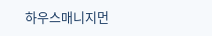하우스매니지먼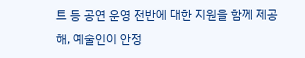트 등 공연 운영 전반에 대한 지원을 함께 제공해, 예술인이 안정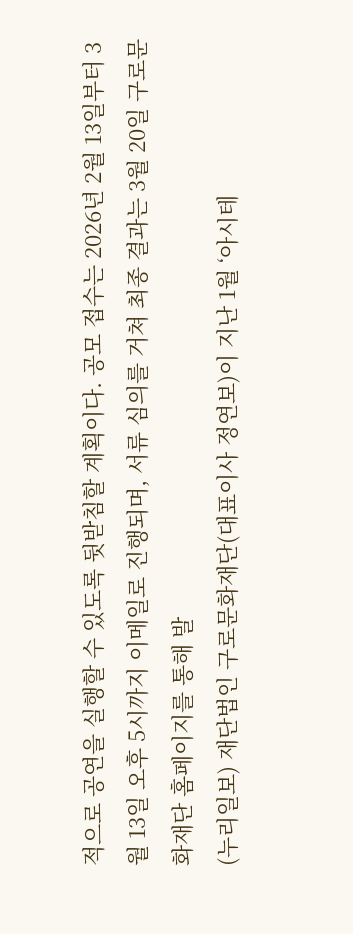적으로 공연을 실행할 수 있도록 뒷받침할 계획이다. 공모 접수는 2026년 2월 13일부터 3월 13일 오후 5시까지 이메일로 진행되며, 서류 심의를 거쳐 최종 결과는 3월 20일 구로문화재단 홈페이지를 통해 발
(누리일보) 재단법인 구로문화재단(대표이사 정연보)이 지난 1월 ‘아시테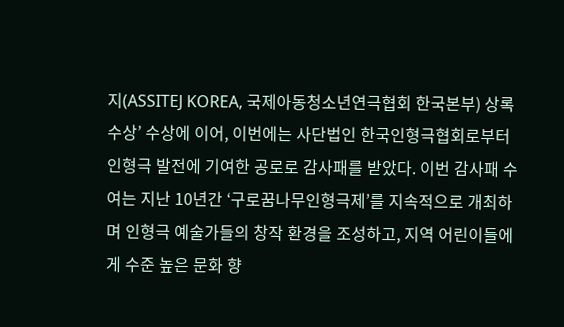지(ASSITEJ KOREA, 국제아동청소년연극협회 한국본부) 상록수상’ 수상에 이어, 이번에는 사단법인 한국인형극협회로부터 인형극 발전에 기여한 공로로 감사패를 받았다. 이번 감사패 수여는 지난 10년간 ‘구로꿈나무인형극제’를 지속적으로 개최하며 인형극 예술가들의 창작 환경을 조성하고, 지역 어린이들에게 수준 높은 문화 향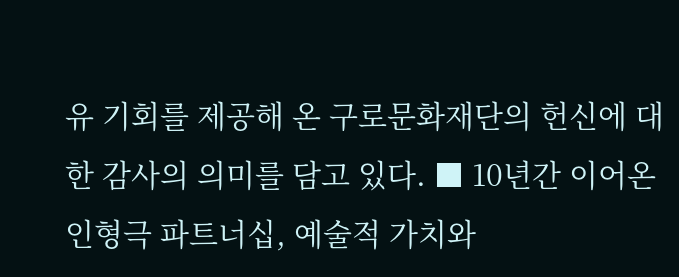유 기회를 제공해 온 구로문화재단의 헌신에 대한 감사의 의미를 담고 있다. ■ 10년간 이어온 인형극 파트너십, 예술적 가치와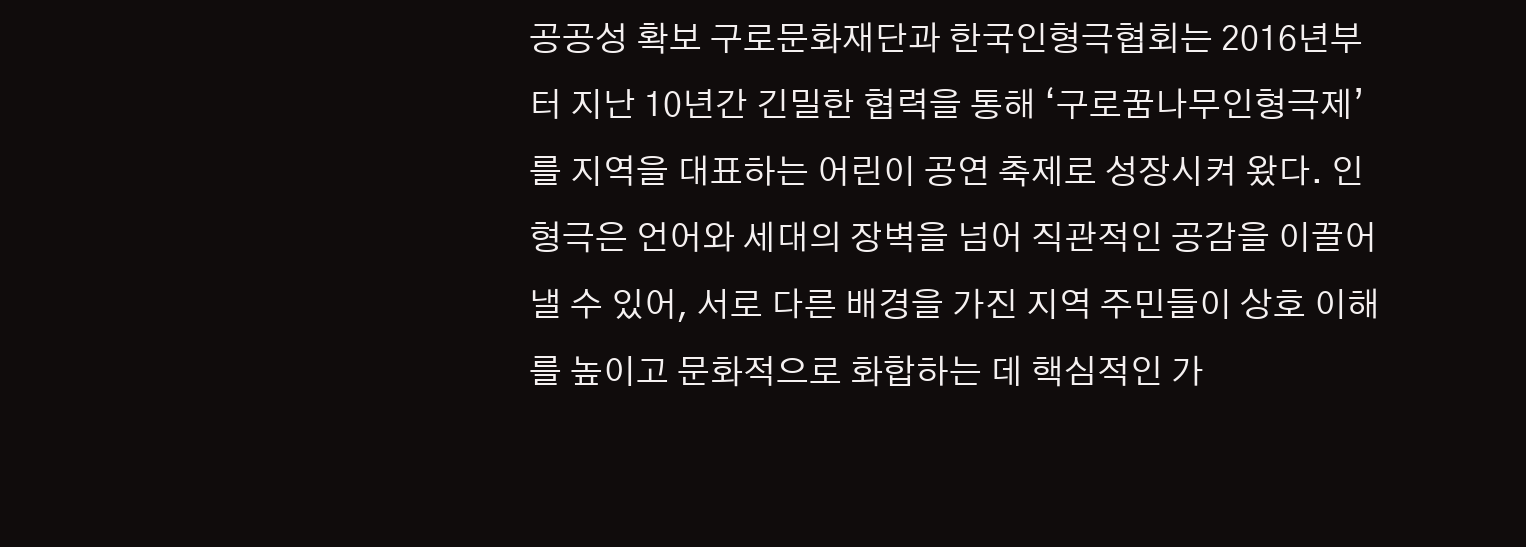공공성 확보 구로문화재단과 한국인형극협회는 2016년부터 지난 10년간 긴밀한 협력을 통해 ‘구로꿈나무인형극제’를 지역을 대표하는 어린이 공연 축제로 성장시켜 왔다. 인형극은 언어와 세대의 장벽을 넘어 직관적인 공감을 이끌어낼 수 있어, 서로 다른 배경을 가진 지역 주민들이 상호 이해를 높이고 문화적으로 화합하는 데 핵심적인 가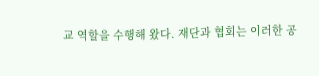교 역할을 수행해 왔다. 재단과 협회는 이러한 공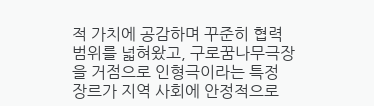적 가치에 공감하며 꾸준히 협력 범위를 넓혀왔고, 구로꿈나무극장을 거점으로 인형극이라는 특정 장르가 지역 사회에 안정적으로